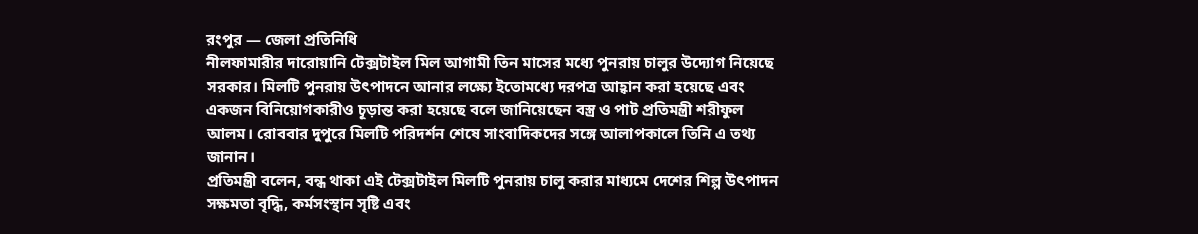রংপুর — জেলা প্রতিনিধি
নীলফামারীর দারোয়ানি টেক্সটাইল মিল আগামী তিন মাসের মধ্যে পুনরায় চালুর উদ্যোগ নিয়েছে সরকার। মিলটি পুনরায় উৎপাদনে আনার লক্ষ্যে ইতোমধ্যে দরপত্র আহ্বান করা হয়েছে এবং একজন বিনিয়োগকারীও চূড়ান্ত করা হয়েছে বলে জানিয়েছেন বস্ত্র ও পাট প্রতিমন্ত্রী শরীফুল আলম। রোববার দুপুরে মিলটি পরিদর্শন শেষে সাংবাদিকদের সঙ্গে আলাপকালে তিনি এ তথ্য জানান।
প্রতিমন্ত্রী বলেন, বন্ধ থাকা এই টেক্সটাইল মিলটি পুনরায় চালু করার মাধ্যমে দেশের শিল্প উৎপাদন সক্ষমতা বৃদ্ধি, কর্মসংস্থান সৃষ্টি এবং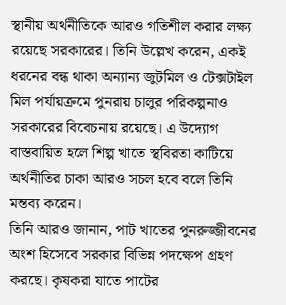স্থানীয় অর্থনীতিকে আরও গতিশীল করার লক্ষ্য রয়েছে সরকারের। তিনি উল্লেখ করেন, একই ধরনের বন্ধ থাকা অন্যান্য জুটমিল ও টেক্সটাইল মিল পর্যায়ক্রমে পুনরায় চালুর পরিকল্পনাও সরকারের বিবেচনায় রয়েছে। এ উদ্যোগ বাস্তবায়িত হলে শিল্প খাতে স্থবিরতা কাটিয়ে অর্থনীতির চাকা আরও সচল হবে বলে তিনি মন্তব্য করেন।
তিনি আরও জানান, পাট খাতের পুনরুজ্জীবনের অংশ হিসেবে সরকার বিভিন্ন পদক্ষেপ গ্রহণ করছে। কৃষকরা যাতে পাটের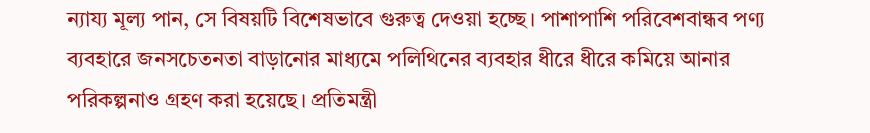ন্যায্য মূল্য পান, সে বিষয়টি বিশেষভাবে গুরুত্ব দেওয়া হচ্ছে। পাশাপাশি পরিবেশবান্ধব পণ্য ব্যবহারে জনসচেতনতা বাড়ানোর মাধ্যমে পলিথিনের ব্যবহার ধীরে ধীরে কমিয়ে আনার পরিকল্পনাও গ্রহণ করা হয়েছে। প্রতিমন্ত্রী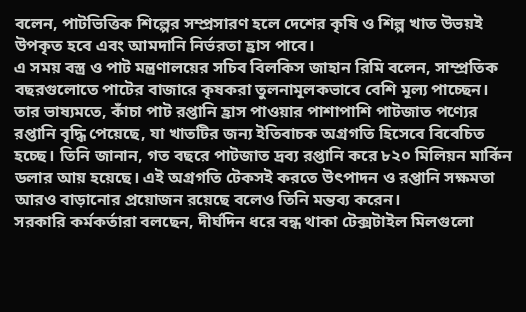বলেন, পাটভিত্তিক শিল্পের সম্প্রসারণ হলে দেশের কৃষি ও শিল্প খাত উভয়ই উপকৃত হবে এবং আমদানি নির্ভরতা হ্রাস পাবে।
এ সময় বস্ত্র ও পাট মন্ত্রণালয়ের সচিব বিলকিস জাহান রিমি বলেন, সাম্প্রতিক বছরগুলোতে পাটের বাজারে কৃষকরা তুলনামূলকভাবে বেশি মূল্য পাচ্ছেন। তার ভাষ্যমতে, কাঁচা পাট রপ্তানি হ্রাস পাওয়ার পাশাপাশি পাটজাত পণ্যের রপ্তানি বৃদ্ধি পেয়েছে, যা খাতটির জন্য ইতিবাচক অগ্রগতি হিসেবে বিবেচিত হচ্ছে। তিনি জানান, গত বছরে পাটজাত দ্রব্য রপ্তানি করে ৮২০ মিলিয়ন মার্কিন ডলার আয় হয়েছে। এই অগ্রগতি টেকসই করতে উৎপাদন ও রপ্তানি সক্ষমতা আরও বাড়ানোর প্রয়োজন রয়েছে বলেও তিনি মন্তব্য করেন।
সরকারি কর্মকর্তারা বলছেন, দীর্ঘদিন ধরে বন্ধ থাকা টেক্সটাইল মিলগুলো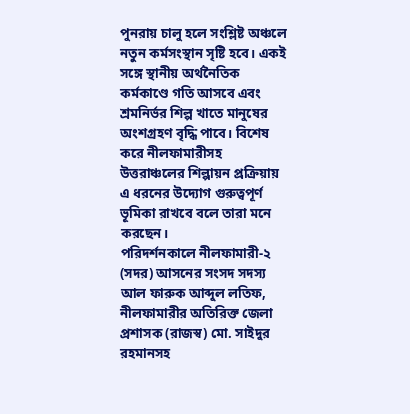পুনরায় চালু হলে সংশ্লিষ্ট অঞ্চলে নতুন কর্মসংস্থান সৃষ্টি হবে। একই সঙ্গে স্থানীয় অর্থনৈতিক কর্মকাণ্ডে গতি আসবে এবং শ্রমনির্ভর শিল্প খাতে মানুষের অংশগ্রহণ বৃদ্ধি পাবে। বিশেষ করে নীলফামারীসহ উত্তরাঞ্চলের শিল্পায়ন প্রক্রিয়ায় এ ধরনের উদ্যোগ গুরুত্বপূর্ণ ভূমিকা রাখবে বলে তারা মনে করছেন।
পরিদর্শনকালে নীলফামারী-২ (সদর) আসনের সংসদ সদস্য আল ফারুক আব্দুল লতিফ, নীলফামারীর অতিরিক্ত জেলা প্রশাসক (রাজস্ব) মো. সাইদুর রহমানসহ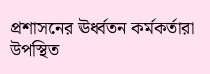প্রশাসনের ঊর্ধ্বতন কর্মকর্তারা উপস্থিত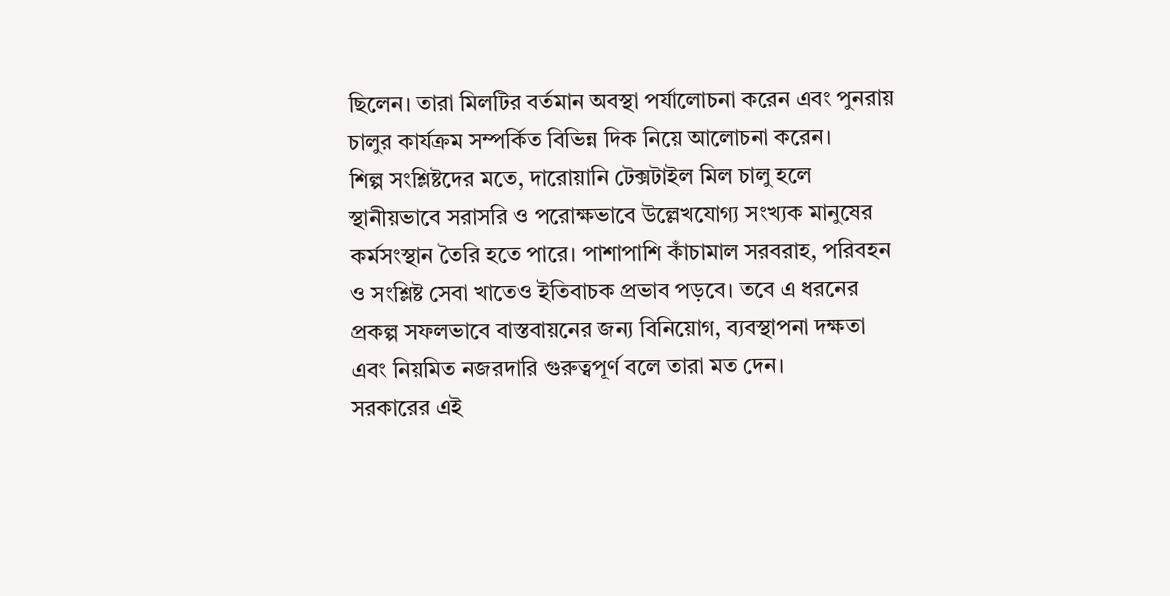ছিলেন। তারা মিলটির বর্তমান অবস্থা পর্যালোচনা করেন এবং পুনরায় চালুর কার্যক্রম সম্পর্কিত বিভিন্ন দিক নিয়ে আলোচনা করেন।
শিল্প সংশ্লিষ্টদের মতে, দারোয়ানি টেক্সটাইল মিল চালু হলে স্থানীয়ভাবে সরাসরি ও পরোক্ষভাবে উল্লেখযোগ্য সংখ্যক মানুষের কর্মসংস্থান তৈরি হতে পারে। পাশাপাশি কাঁচামাল সরবরাহ, পরিবহন ও সংশ্লিষ্ট সেবা খাতেও ইতিবাচক প্রভাব পড়বে। তবে এ ধরনের প্রকল্প সফলভাবে বাস্তবায়নের জন্য বিনিয়োগ, ব্যবস্থাপনা দক্ষতা এবং নিয়মিত নজরদারি গুরুত্বপূর্ণ বলে তারা মত দেন।
সরকারের এই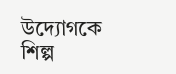উদ্যোগকে শিল্প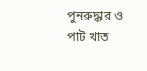পুনরুদ্ধার ও পাট খাত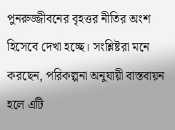পুনরুজ্জীবনের বৃহত্তর নীতির অংশ হিসেবে দেখা হচ্ছে। সংশ্লিষ্টরা মনে করছেন, পরিকল্পনা অনুযায়ী বাস্তবায়ন হলে এটি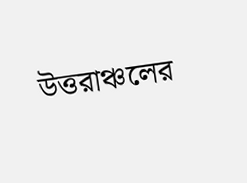উত্তরাঞ্চলের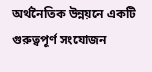অর্থনৈতিক উন্নয়নে একটি গুরুত্বপূর্ণ সংযোজন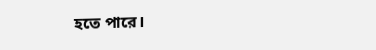হতে পারে।